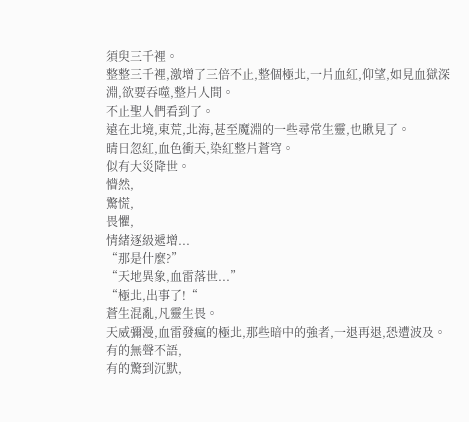須臾三千裡。
整整三千裡,激增了三倍不止,整個極北,一片血紅,仰望,如見血獄深淵,欲要吞噬,整片人間。
不止聖人們看到了。
遠在北境,東荒,北海,甚至魔淵的一些尋常生靈,也瞅見了。
晴日忽紅,血色衝天,染紅整片蒼穹。
似有大災降世。
懵然,
驚慌,
畏懼,
情緒逐級遞增...
“那是什麼?”
“天地異象,血雷落世...”
“極北,出事了!“
蒼生混亂,凡靈生畏。
天威彌漫,血雷發瘋的極北,那些暗中的強者,一退再退,恐遭波及。
有的無聲不語,
有的驚到沉默,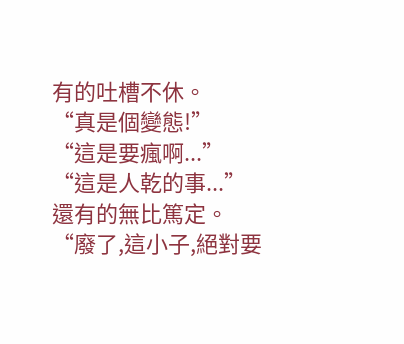有的吐槽不休。
“真是個變態!”
“這是要瘋啊...”
“這是人乾的事...”
還有的無比篤定。
“廢了,這小子,絕對要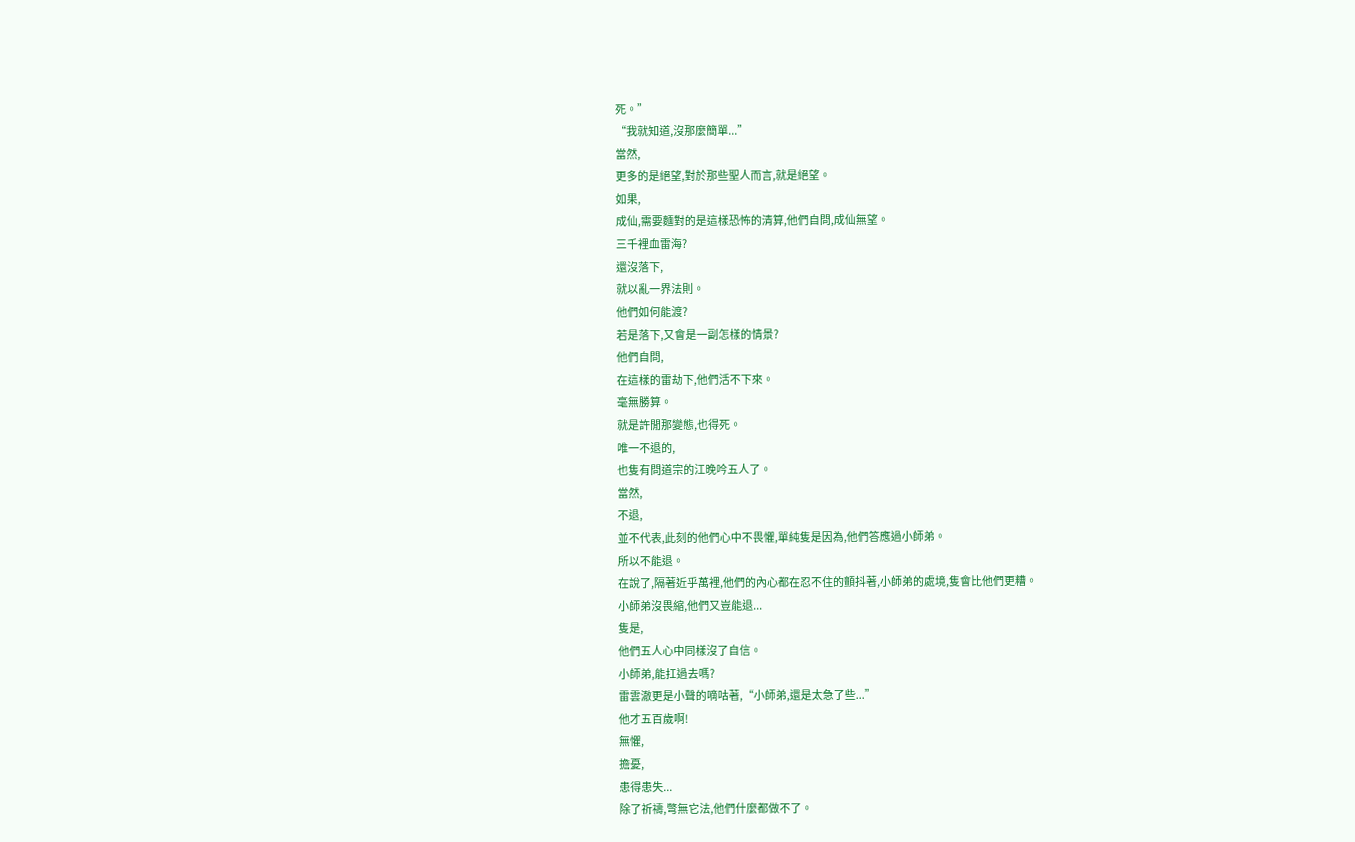死。”
“我就知道,沒那麼簡單...”
當然,
更多的是絕望,對於那些聖人而言,就是絕望。
如果,
成仙,需要麵對的是這樣恐怖的清算,他們自問,成仙無望。
三千裡血雷海?
還沒落下,
就以亂一界法則。
他們如何能渡?
若是落下,又會是一副怎樣的情景?
他們自問,
在這樣的雷劫下,他們活不下來。
毫無勝算。
就是許閒那變態,也得死。
唯一不退的,
也隻有問道宗的江晚吟五人了。
當然,
不退,
並不代表,此刻的他們心中不畏懼,單純隻是因為,他們答應過小師弟。
所以不能退。
在說了,隔著近乎萬裡,他們的內心都在忍不住的顫抖著,小師弟的處境,隻會比他們更糟。
小師弟沒畏縮,他們又豈能退...
隻是,
他們五人心中同樣沒了自信。
小師弟,能扛過去嗎?
雷雲澈更是小聲的嘀咕著,“小師弟,還是太急了些...”
他才五百歲啊!
無懼,
擔憂,
患得患失...
除了祈禱,彆無它法,他們什麼都做不了。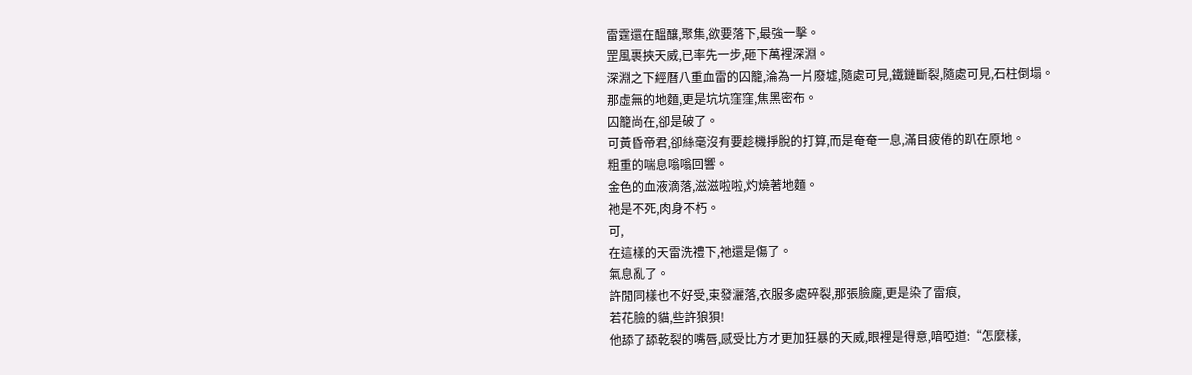雷霆還在醞釀,聚集,欲要落下,最強一擊。
罡風裹挾天威,已率先一步,砸下萬裡深淵。
深淵之下經曆八重血雷的囚籠,淪為一片廢墟,隨處可見,鐵鏈斷裂,隨處可見,石柱倒塌。
那虛無的地麵,更是坑坑窪窪,焦黑密布。
囚籠尚在,卻是破了。
可黃昏帝君,卻絲毫沒有要趁機掙脫的打算,而是奄奄一息,滿目疲倦的趴在原地。
粗重的喘息嗡嗡回響。
金色的血液滴落,滋滋啦啦,灼燒著地麵。
祂是不死,肉身不朽。
可,
在這樣的天雷洗禮下,祂還是傷了。
氣息亂了。
許閒同樣也不好受,束發灑落,衣服多處碎裂,那張臉龐,更是染了雷痕,
若花臉的貓,些許狼狽!
他舔了舔乾裂的嘴唇,感受比方才更加狂暴的天威,眼裡是得意,喑啞道:“怎麼樣,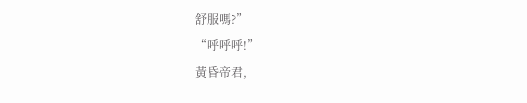舒服嗎?”
“呼呼呼!”
黃昏帝君,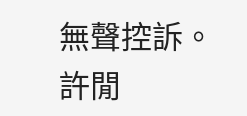無聲控訴。
許閒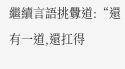繼續言語挑釁道:“還有一道,還扛得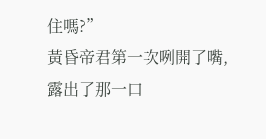住嗎?”
黃昏帝君第一次咧開了嘴,露出了那一口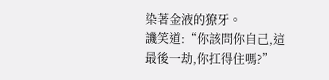染著金液的獠牙。
譏笑道:“你該問你自己,這最後一劫,你扛得住嗎?”